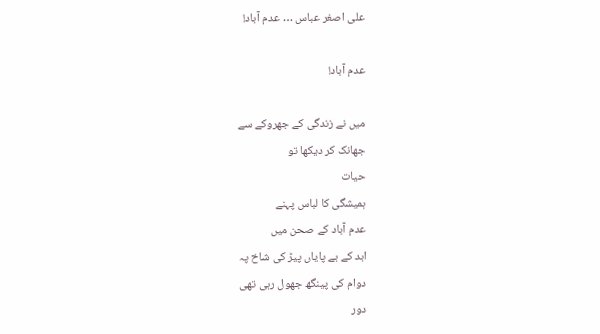علی اصغر عباس … عدم آباد!

عدم آباد!

میں نے زندگی کے جھروکے سے
جھانک کر دیکھا تو
حیات
ہمیشگی کا لباس پہنے
عدم آباد کے صحن میں
ابد کے بے پایاں پیڑ کی شاخ پہ
دوام کی پینگھ جھول رہی تھی
دور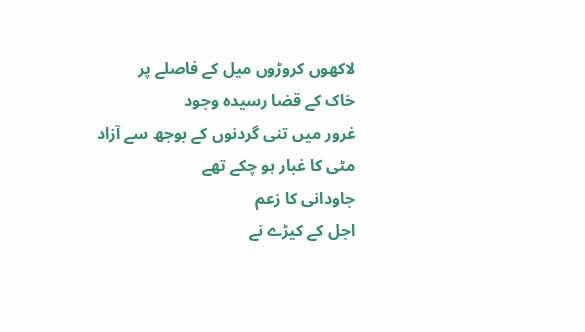لاکھوں کروڑوں میل کے فاصلے پر
خاک کے قضا رسیدہ وجود
غرور میں تنی گردنوں کے بوجھ سے آزاد
مٹی کا غبار ہو چکے تھے
جاودانی کا زعم
اجل کے کیڑے نے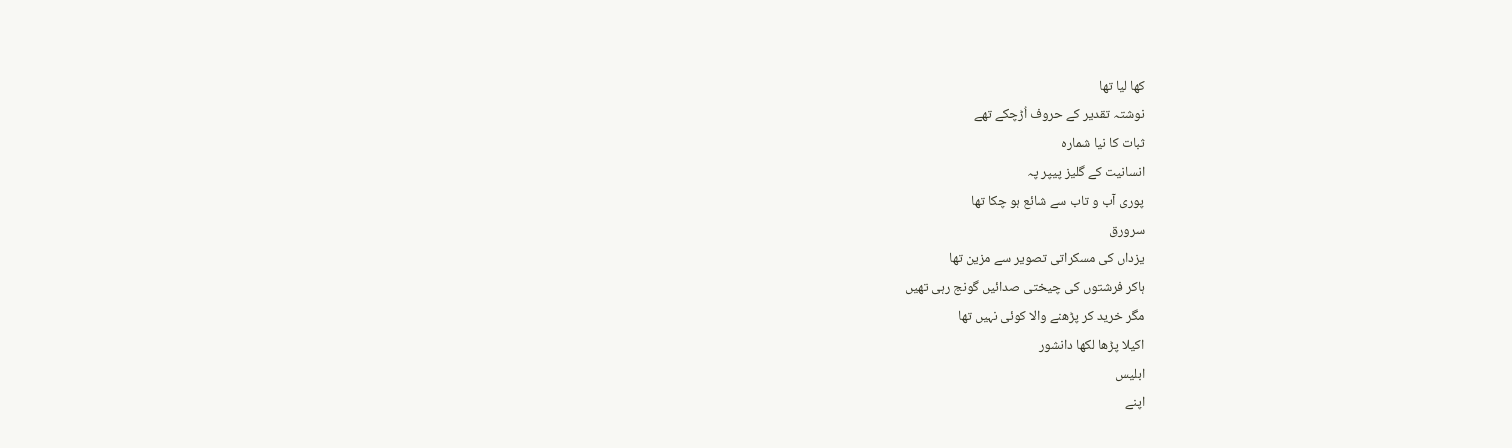کھا لیا تھا
نوشتہ تقدیر کے حروف اُڑچکے تھے
ثبات کا نیا شمارہ
انسانیت کے گلیز پیپر پہ
پوری آب و تاب سے شائع ہو چکا تھا
سرورق
یزداں کی مسکراتی تصویر سے مزین تھا
ہاکر فرشتوں کی چیختی صدائیں گونج رہی تھیں
مگر خرید کر پڑھنے والا کوئی نہیں تھا
اکیلا پڑھا لکھا دانشور
ابلیس
اپنے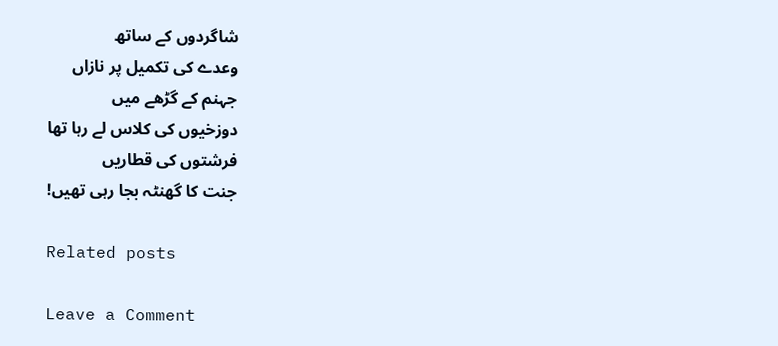شاگردوں کے ساتھ
وعدے کی تکمیل پر نازاں
جہنم کے گڑھے میں
دوزخیوں کی کلاس لے رہا تھا
فرشتوں کی قطاریں
جنت کا گھنٹہ بجا رہی تھیں!

Related posts

Leave a Comment